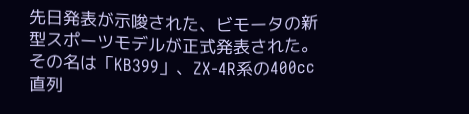先日発表が示唆された、ビモータの新型スポーツモデルが正式発表された。その名は「KB399」、ZX-4R系の400cc直列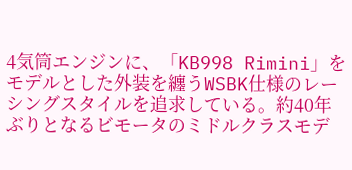4気筒エンジンに、「KB998 Rimini」をモデルとした外装を纏うWSBK仕様のレーシングスタイルを追求している。約40年ぶりとなるビモータのミドルクラスモデ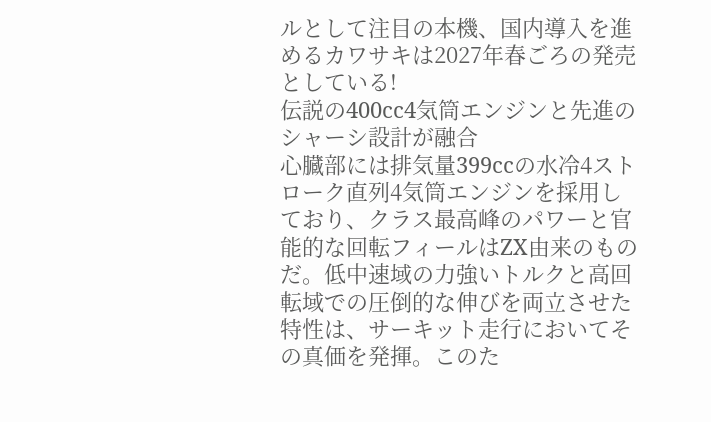ルとして注目の本機、国内導入を進めるカワサキは2027年春ごろの発売としている!
伝説の400cc4気筒エンジンと先進のシャーシ設計が融合
心臓部には排気量399ccの水冷4ストローク直列4気筒エンジンを採用しており、クラス最高峰のパワーと官能的な回転フィールはZX由来のものだ。低中速域の力強いトルクと高回転域での圧倒的な伸びを両立させた特性は、サーキット走行においてその真価を発揮。このた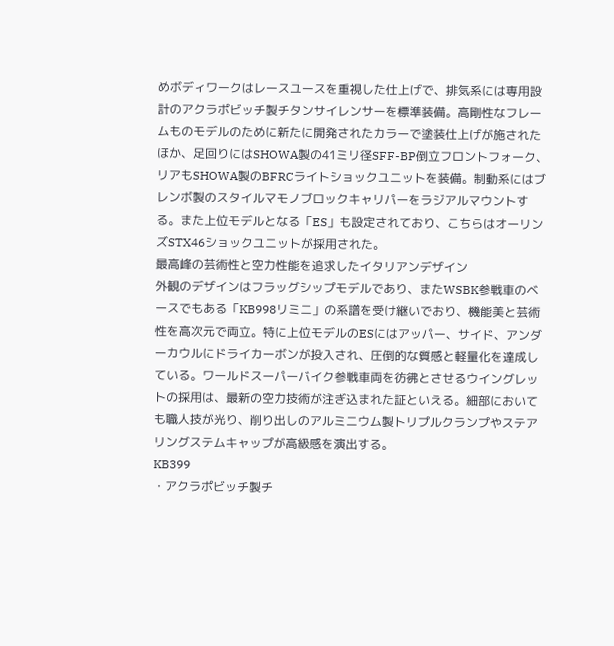めボディワークはレースユースを重視した仕上げで、排気系には専用設計のアクラポビッチ製チタンサイレンサーを標準装備。高剛性なフレームものモデルのために新たに開発されたカラーで塗装仕上げが施されたほか、足回りにはSHOWA製の41ミリ径SFF-BP倒立フロントフォーク、リアもSHOWA製のBFRCライトショックユニットを装備。制動系にはブレンボ製のスタイルマモノブロックキャリパーをラジアルマウントする。また上位モデルとなる「ES」も設定されており、こちらはオーリンズSTX46ショックユニットが採用された。
最高峰の芸術性と空力性能を追求したイタリアンデザイン
外観のデザインはフラッグシップモデルであり、またWSBK参戦車のベースでもある「KB998リミニ」の系譜を受け継いでおり、機能美と芸術性を高次元で両立。特に上位モデルのESにはアッパー、サイド、アンダーカウルにドライカーボンが投入され、圧倒的な質感と軽量化を達成している。ワールドスーパーバイク参戦車両を彷彿とさせるウイングレットの採用は、最新の空力技術が注ぎ込まれた証といえる。細部においても職人技が光り、削り出しのアルミニウム製トリプルクランプやステアリングステムキャップが高級感を演出する。
KB399
・アクラポビッチ製チ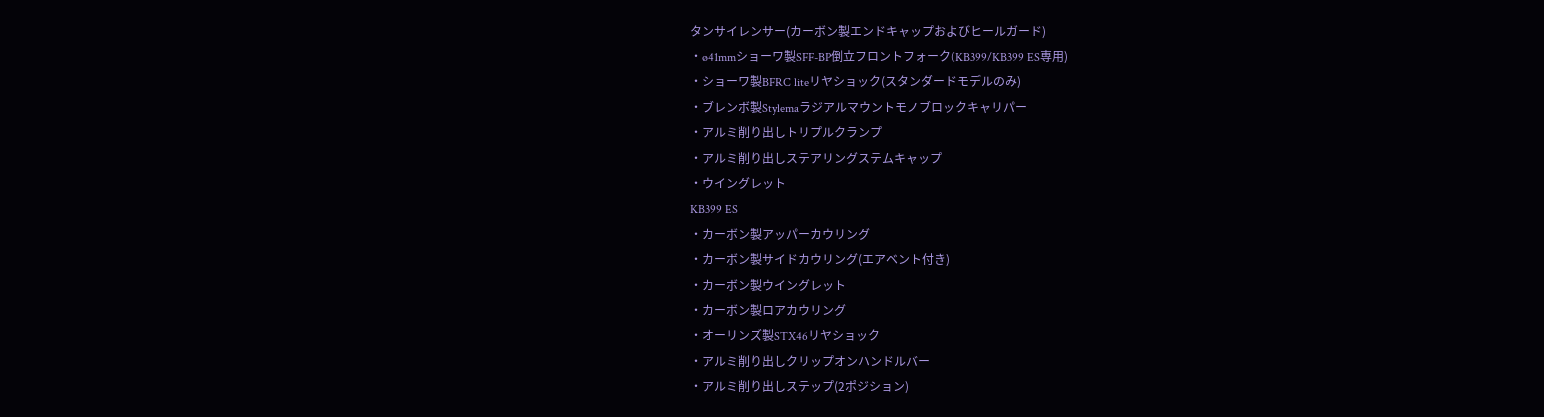タンサイレンサー(カーボン製エンドキャップおよびヒールガード)
・ø41mmショーワ製SFF-BP倒立フロントフォーク(KB399/KB399 ES専用)
・ショーワ製BFRC liteリヤショック(スタンダードモデルのみ)
・ブレンボ製Stylemaラジアルマウントモノブロックキャリパー
・アルミ削り出しトリプルクランプ
・アルミ削り出しステアリングステムキャップ
・ウイングレット
KB399 ES
・カーボン製アッパーカウリング
・カーボン製サイドカウリング(エアベント付き)
・カーボン製ウイングレット
・カーボン製ロアカウリング
・オーリンズ製STX46リヤショック
・アルミ削り出しクリップオンハンドルバー
・アルミ削り出しステップ(2ポジション)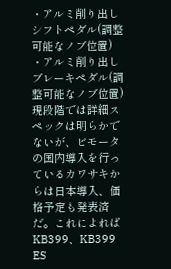・アルミ削り出しシフトペダル(調整可能なノブ位置)
・アルミ削り出しブレーキペダル(調整可能なノブ位置)
現段階では詳細スペックは明らかでないが、ビモータの国内導入を行っているカワサキからは日本導入、価格予定も発表済だ。これによればKB399、KB399 ES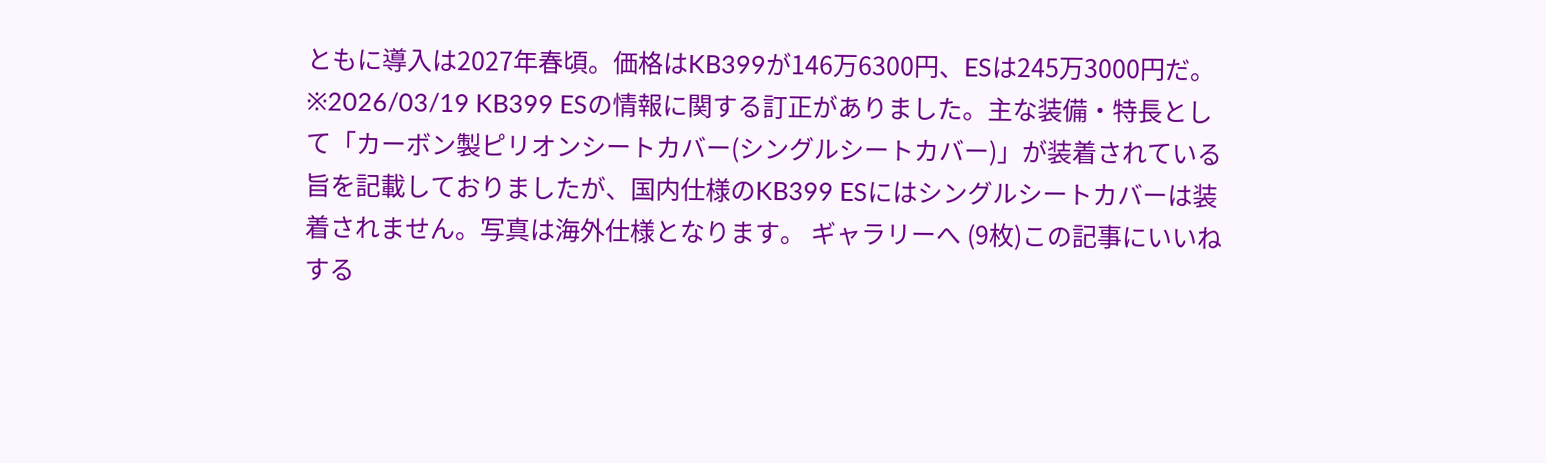ともに導入は2027年春頃。価格はKB399が146万6300円、ESは245万3000円だ。
※2026/03/19 KB399 ESの情報に関する訂正がありました。主な装備・特長として「カーボン製ピリオンシートカバー(シングルシートカバー)」が装着されている旨を記載しておりましたが、国内仕様のKB399 ESにはシングルシートカバーは装着されません。写真は海外仕様となります。 ギャラリーへ (9枚)この記事にいいねする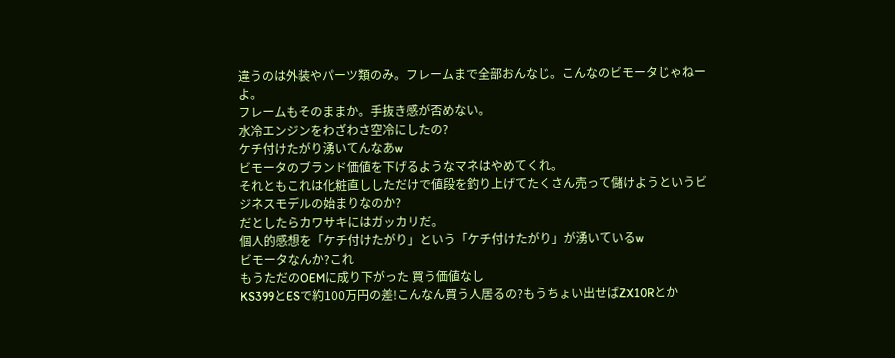違うのは外装やパーツ類のみ。フレームまで全部おんなじ。こんなのビモータじゃねーよ。
フレームもそのままか。手抜き感が否めない。
水冷エンジンをわざわさ空冷にしたの?
ケチ付けたがり湧いてんなあw
ビモータのブランド価値を下げるようなマネはやめてくれ。
それともこれは化粧直ししただけで値段を釣り上げてたくさん売って儲けようというビジネスモデルの始まりなのか?
だとしたらカワサキにはガッカリだ。
個人的感想を「ケチ付けたがり」という「ケチ付けたがり」が湧いているw
ビモータなんか?これ
もうただのOEMに成り下がった 買う価値なし
KS399とESで約100万円の差!こんなん買う人居るの?もうちょい出せばZX10Rとか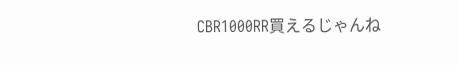CBR1000RR買えるじゃんね